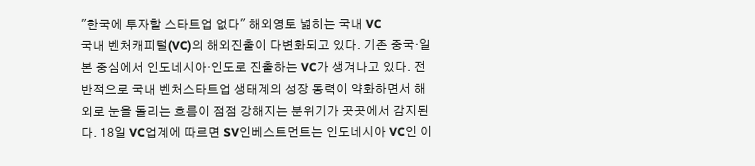"한국에 투자할 스타트업 없다" 해외영토 넓히는 국내 VC
국내 벤처캐피털(VC)의 해외진출이 다변화되고 있다. 기존 중국·일본 중심에서 인도네시아·인도로 진출하는 VC가 생겨나고 있다. 전반적으로 국내 벤처스타트업 생태계의 성장 동력이 약화하면서 해외로 눈을 돌리는 흐름이 점점 강해지는 분위기가 곳곳에서 감지된다. 18일 VC업계에 따르면 SV인베스트먼트는 인도네시아 VC인 이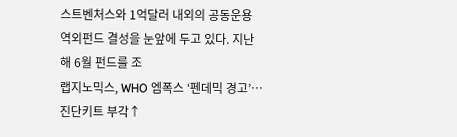스트벤처스와 1억달러 내외의 공동운용 역외펀드 결성을 눈앞에 두고 있다. 지난해 6월 펀드를 조
랩지노믹스, WHO 엠폭스 ‘펜데믹 경고’…진단키트 부각↑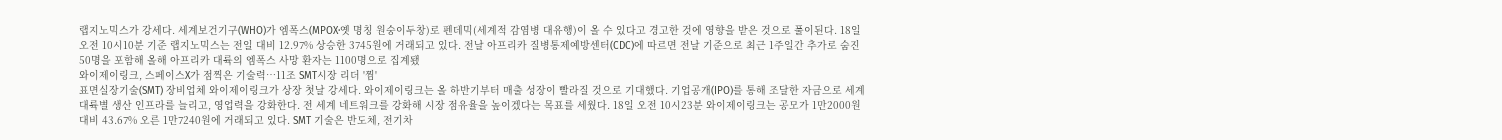랩지노믹스가 강세다. 세계보건기구(WHO)가 엠폭스(MPOX·옛 명칭 원숭이두창)로 펜데믹(세계적 감염병 대유행)이 올 수 있다고 경고한 것에 영향을 받은 것으로 풀이된다. 18일 오전 10시10분 기준 랩지노믹스는 전일 대비 12.97% 상승한 3745원에 거래되고 있다. 전날 아프리카 질병통제예방센터(CDC)에 따르면 전날 기준으로 최근 1주일간 추가로 숨진 50명을 포함해 올해 아프리카 대륙의 엠폭스 사망 환자는 1100명으로 집계됐
와이제이링크, 스페이스X가 점찍은 기술력…11조 SMT시장 리더 '찜'
표면실장기술(SMT) 장비업체 와이제이링크가 상장 첫날 강세다. 와이제이링크는 올 하반기부터 매출 성장이 빨라질 것으로 기대했다. 기업공개(IPO)를 통해 조달한 자금으로 세계 대륙별 생산 인프라를 늘리고, 영업력을 강화한다. 전 세계 네트워크를 강화해 시장 점유율을 높이겠다는 목표를 세웠다. 18일 오전 10시23분 와이제이링크는 공모가 1만2000원 대비 43.67% 오른 1만7240원에 거래되고 있다. SMT 기술은 반도체, 전기차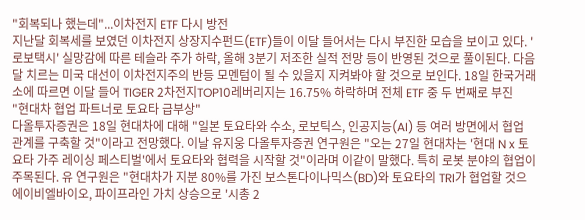"회복되나 했는데"...이차전지 ETF 다시 방전
지난달 회복세를 보였던 이차전지 상장지수펀드(ETF)들이 이달 들어서는 다시 부진한 모습을 보이고 있다. '로보택시' 실망감에 따른 테슬라 주가 하락, 올해 3분기 저조한 실적 전망 등이 반영된 것으로 풀이된다. 다음 달 치르는 미국 대선이 이차전지주의 반등 모멘텀이 될 수 있을지 지켜봐야 할 것으로 보인다. 18일 한국거래소에 따르면 이달 들어 TIGER 2차전지TOP10레버리지는 16.75% 하락하며 전체 ETF 중 두 번째로 부진
"현대차 협업 파트너로 토요타 급부상"
다올투자증권은 18일 현대차에 대해 "일본 토요타와 수소, 로보틱스, 인공지능(AI) 등 여러 방면에서 협업 관계를 구축할 것"이라고 전망했다. 이날 유지웅 다올투자증권 연구원은 "오는 27일 현대차는 '현대 N x 토요타 가주 레이싱 페스티벌'에서 토요타와 협력을 시작할 것"이라며 이같이 말했다. 특히 로봇 분야의 협업이 주목된다. 유 연구원은 "현대차가 지분 80%를 가진 보스톤다이나믹스(BD)와 토요타의 TRI가 협업할 것으
에이비엘바이오, 파이프라인 가치 상승으로 '시총 2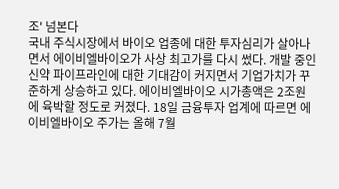조' 넘본다
국내 주식시장에서 바이오 업종에 대한 투자심리가 살아나면서 에이비엘바이오가 사상 최고가를 다시 썼다. 개발 중인 신약 파이프라인에 대한 기대감이 커지면서 기업가치가 꾸준하게 상승하고 있다. 에이비엘바이오 시가총액은 2조원에 육박할 정도로 커졌다. 18일 금융투자 업계에 따르면 에이비엘바이오 주가는 올해 7월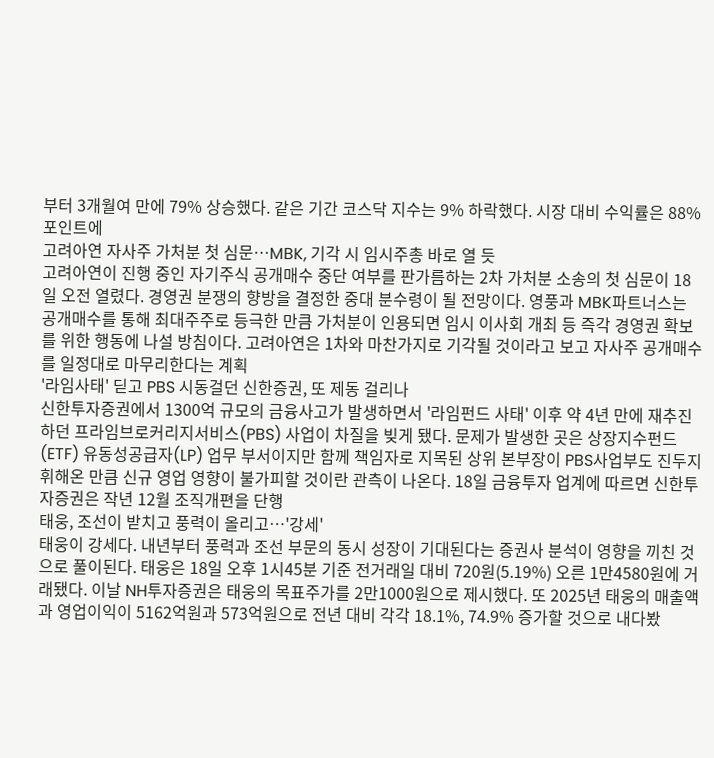부터 3개월여 만에 79% 상승했다. 같은 기간 코스닥 지수는 9% 하락했다. 시장 대비 수익률은 88%포인트에
고려아연 자사주 가처분 첫 심문…MBK, 기각 시 임시주총 바로 열 듯
고려아연이 진행 중인 자기주식 공개매수 중단 여부를 판가름하는 2차 가처분 소송의 첫 심문이 18일 오전 열렸다. 경영권 분쟁의 향방을 결정한 중대 분수령이 될 전망이다. 영풍과 MBK파트너스는 공개매수를 통해 최대주주로 등극한 만큼 가처분이 인용되면 임시 이사회 개최 등 즉각 경영권 확보를 위한 행동에 나설 방침이다. 고려아연은 1차와 마찬가지로 기각될 것이라고 보고 자사주 공개매수를 일정대로 마무리한다는 계획
'라임사태' 딛고 PBS 시동걸던 신한증권, 또 제동 걸리나
신한투자증권에서 1300억 규모의 금융사고가 발생하면서 '라임펀드 사태' 이후 약 4년 만에 재추진하던 프라임브로커리지서비스(PBS) 사업이 차질을 빚게 됐다. 문제가 발생한 곳은 상장지수펀드(ETF) 유동성공급자(LP) 업무 부서이지만 함께 책임자로 지목된 상위 본부장이 PBS사업부도 진두지휘해온 만큼 신규 영업 영향이 불가피할 것이란 관측이 나온다. 18일 금융투자 업계에 따르면 신한투자증권은 작년 12월 조직개편을 단행
태웅, 조선이 받치고 풍력이 올리고…'강세'
태웅이 강세다. 내년부터 풍력과 조선 부문의 동시 성장이 기대된다는 증권사 분석이 영향을 끼친 것으로 풀이된다. 태웅은 18일 오후 1시45분 기준 전거래일 대비 720원(5.19%) 오른 1만4580원에 거래됐다. 이날 NH투자증권은 태웅의 목표주가를 2만1000원으로 제시했다. 또 2025년 태웅의 매출액과 영업이익이 5162억원과 573억원으로 전년 대비 각각 18.1%, 74.9% 증가할 것으로 내다봤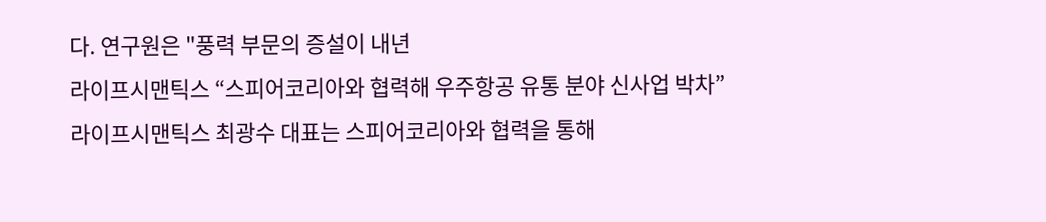다. 연구원은 "풍력 부문의 증설이 내년
라이프시맨틱스 “스피어코리아와 협력해 우주항공 유통 분야 신사업 박차”
라이프시맨틱스 최광수 대표는 스피어코리아와 협력을 통해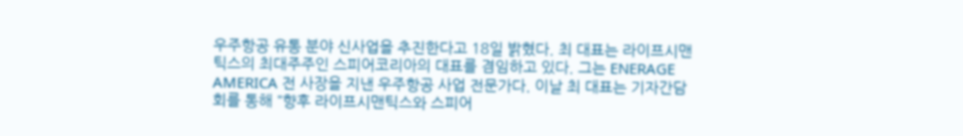우주항공 유통 분야 신사업을 추진한다고 18일 밝혔다. 최 대표는 라이프시맨틱스의 최대주주인 스피어코리아의 대표를 겸임하고 있다. 그는 ENERAGE AMERICA 전 사장을 지낸 우주항공 사업 전문가다. 이날 최 대표는 기자간담회를 통해 "향후 라이프시맨틱스와 스피어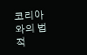코리아와의 법적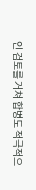인 검토를 거쳐 합병도 적극적으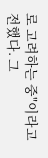로 고려하는 중"이라고 전했다. 그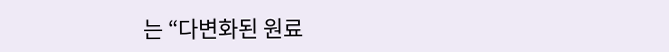는 “다변화된 원료